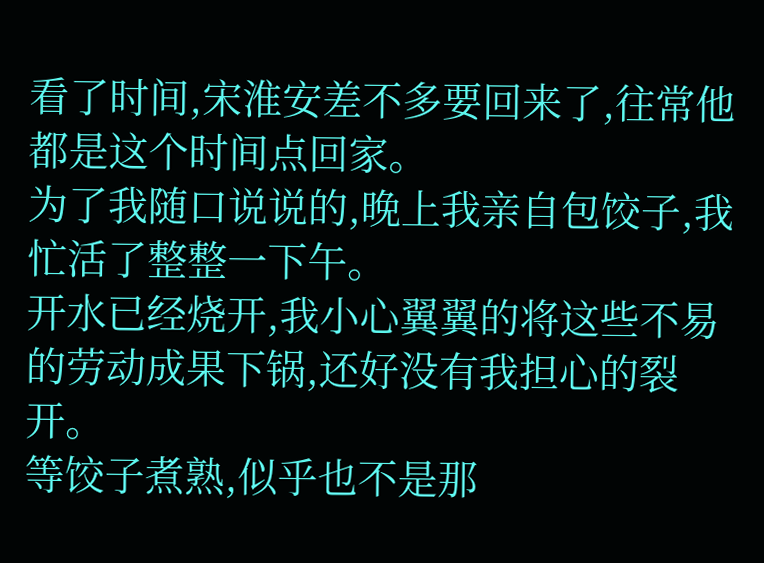看了时间,宋淮安差不多要回来了,往常他都是这个时间点回家。
为了我随口说说的,晚上我亲自包饺子,我忙活了整整一下午。
开水已经烧开,我小心翼翼的将这些不易的劳动成果下锅,还好没有我担心的裂开。
等饺子煮熟,似乎也不是那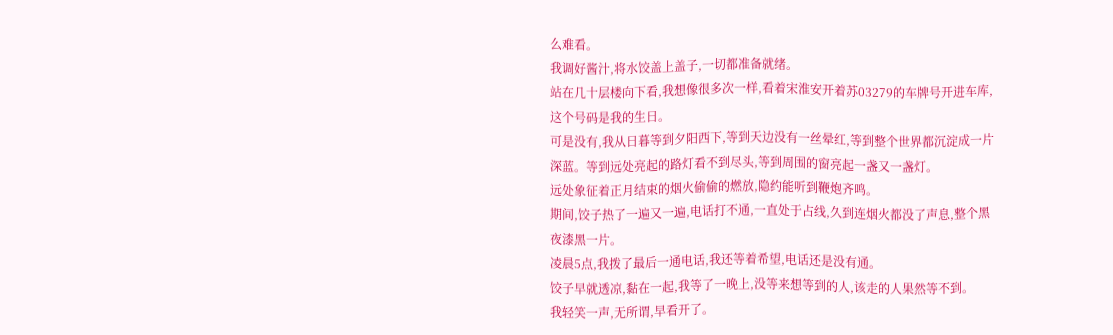么难看。
我调好酱汁,将水饺盖上盖子,一切都准备就绪。
站在几十层楼向下看,我想像很多次一样,看着宋淮安开着苏03279的车牌号开进车库,这个号码是我的生日。
可是没有,我从日暮等到夕阳西下,等到天边没有一丝晕红,等到整个世界都沉淀成一片深蓝。等到远处亮起的路灯看不到尽头,等到周围的窗亮起一盏又一盏灯。
远处象征着正月结束的烟火偷偷的燃放,隐约能听到鞭炮齐鸣。
期间,饺子热了一遍又一遍,电话打不通,一直处于占线,久到连烟火都没了声息,整个黑夜漆黑一片。
凌晨5点,我拨了最后一通电话,我还等着希望,电话还是没有通。
饺子早就透凉,黏在一起,我等了一晚上,没等来想等到的人,该走的人果然等不到。
我轻笑一声,无所谓,早看开了。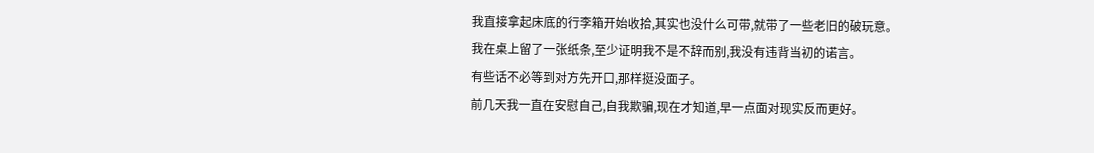我直接拿起床底的行李箱开始收拾,其实也没什么可带,就带了一些老旧的破玩意。
我在桌上留了一张纸条,至少证明我不是不辞而别,我没有违背当初的诺言。
有些话不必等到对方先开口,那样挺没面子。
前几天我一直在安慰自己,自我欺骗,现在才知道,早一点面对现实反而更好。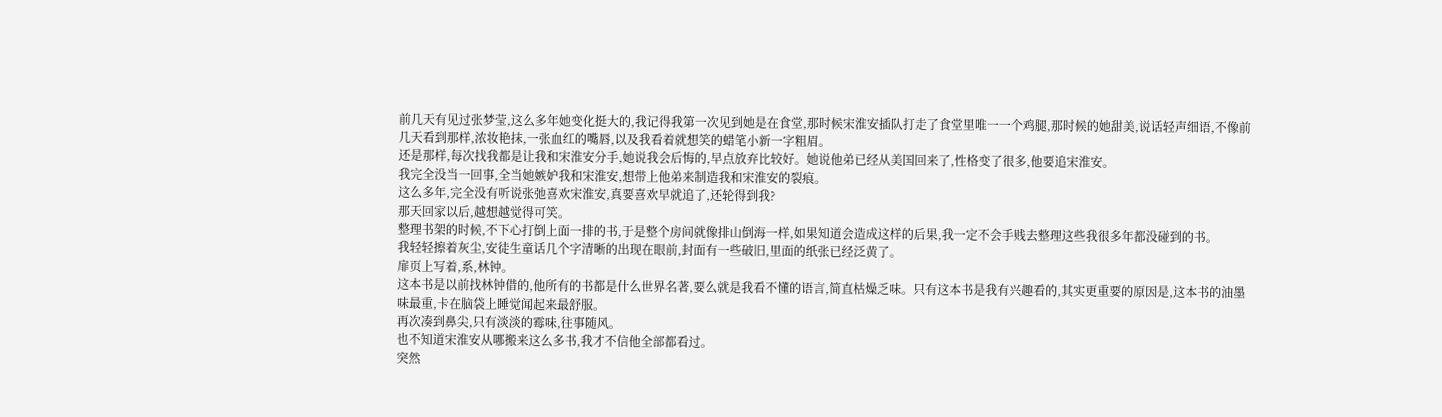前几天有见过张梦莹,这么多年她变化挺大的,我记得我第一次见到她是在食堂,那时候宋淮安插队打走了食堂里唯一一个鸡腿,那时候的她甜美,说话轻声细语,不像前几天看到那样,浓妆艳抹,一张血红的嘴唇,以及我看着就想笑的蜡笔小新一字粗眉。
还是那样,每次找我都是让我和宋淮安分手,她说我会后悔的,早点放弃比较好。她说他弟已经从美国回来了,性格变了很多,他要追宋淮安。
我完全没当一回事,全当她嫉妒我和宋淮安,想带上他弟来制造我和宋淮安的裂痕。
这么多年,完全没有听说张弛喜欢宋淮安,真要喜欢早就追了,还轮得到我?
那天回家以后,越想越觉得可笑。
整理书架的时候,不下心打倒上面一排的书,于是整个房间就像排山倒海一样,如果知道会造成这样的后果,我一定不会手贱去整理这些我很多年都没碰到的书。
我轻轻擦着灰尘,安徒生童话几个字清晰的出现在眼前,封面有一些破旧,里面的纸张已经泛黄了。
扉页上写着,系,林钟。
这本书是以前找林钟借的,他所有的书都是什么世界名著,要么就是我看不懂的语言,简直枯燥乏味。只有这本书是我有兴趣看的,其实更重要的原因是,这本书的油墨味最重,卡在脑袋上睡觉闻起来最舒服。
再次凑到鼻尖,只有淡淡的霉味,往事随风。
也不知道宋淮安从哪搬来这么多书,我才不信他全部都看过。
突然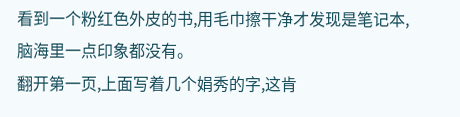看到一个粉红色外皮的书,用毛巾擦干净才发现是笔记本,脑海里一点印象都没有。
翻开第一页,上面写着几个娟秀的字,这肯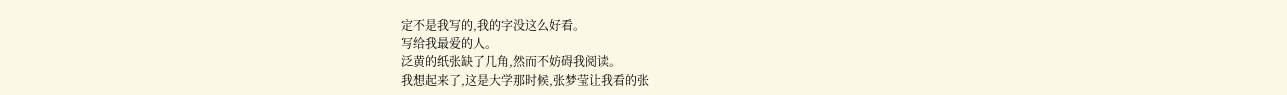定不是我写的,我的字没这么好看。
写给我最爱的人。
泛黄的纸张缺了几角,然而不妨碍我阅读。
我想起来了,这是大学那时候,张梦莹让我看的张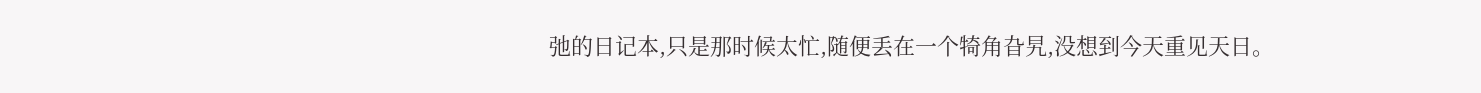弛的日记本,只是那时候太忙,随便丢在一个犄角旮旯,没想到今天重见天日。